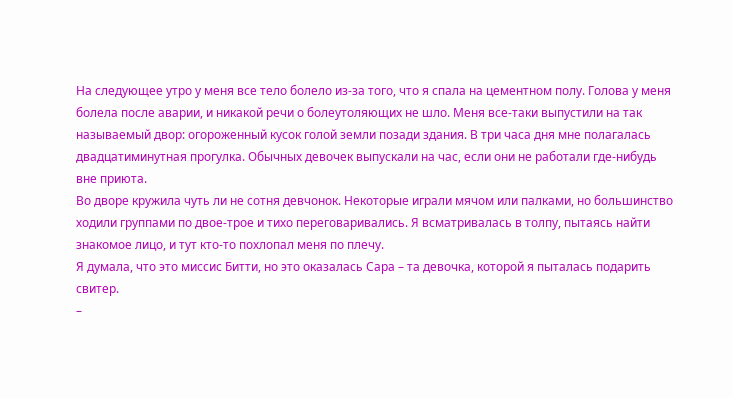На следующее утро у меня все тело болело из-за того, что я спала на цементном полу. Голова у меня болела после аварии, и никакой речи о болеутоляющих не шло. Меня все-таки выпустили на так называемый двор: огороженный кусок голой земли позади здания. В три часа дня мне полагалась двадцатиминутная прогулка. Обычных девочек выпускали на час, если они не работали где-нибудь вне приюта.
Во дворе кружила чуть ли не сотня девчонок. Некоторые играли мячом или палками, но большинство ходили группами по двое-трое и тихо переговаривались. Я всматривалась в толпу, пытаясь найти знакомое лицо, и тут кто-то похлопал меня по плечу.
Я думала, что это миссис Битти, но это оказалась Сара – та девочка, которой я пыталась подарить свитер.
–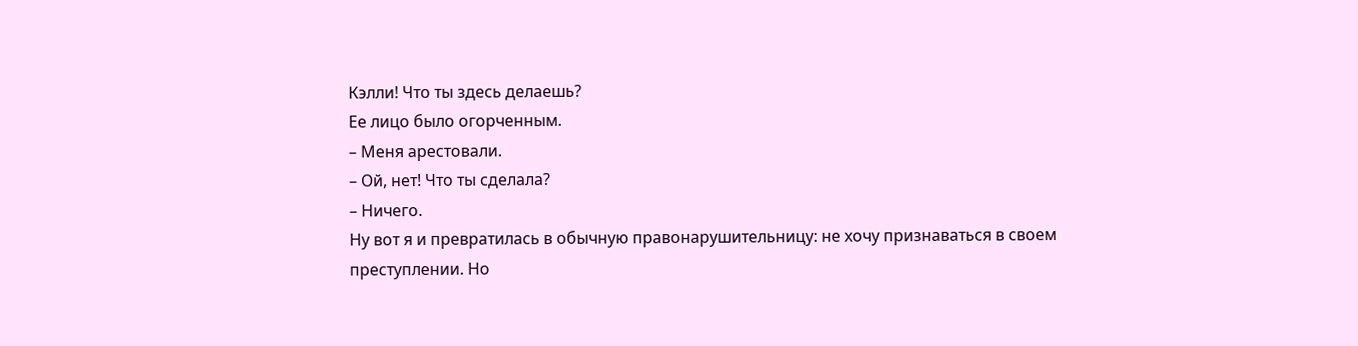Кэлли! Что ты здесь делаешь?
Ее лицо было огорченным.
– Меня арестовали.
– Ой, нет! Что ты сделала?
– Ничего.
Ну вот я и превратилась в обычную правонарушительницу: не хочу признаваться в своем преступлении. Но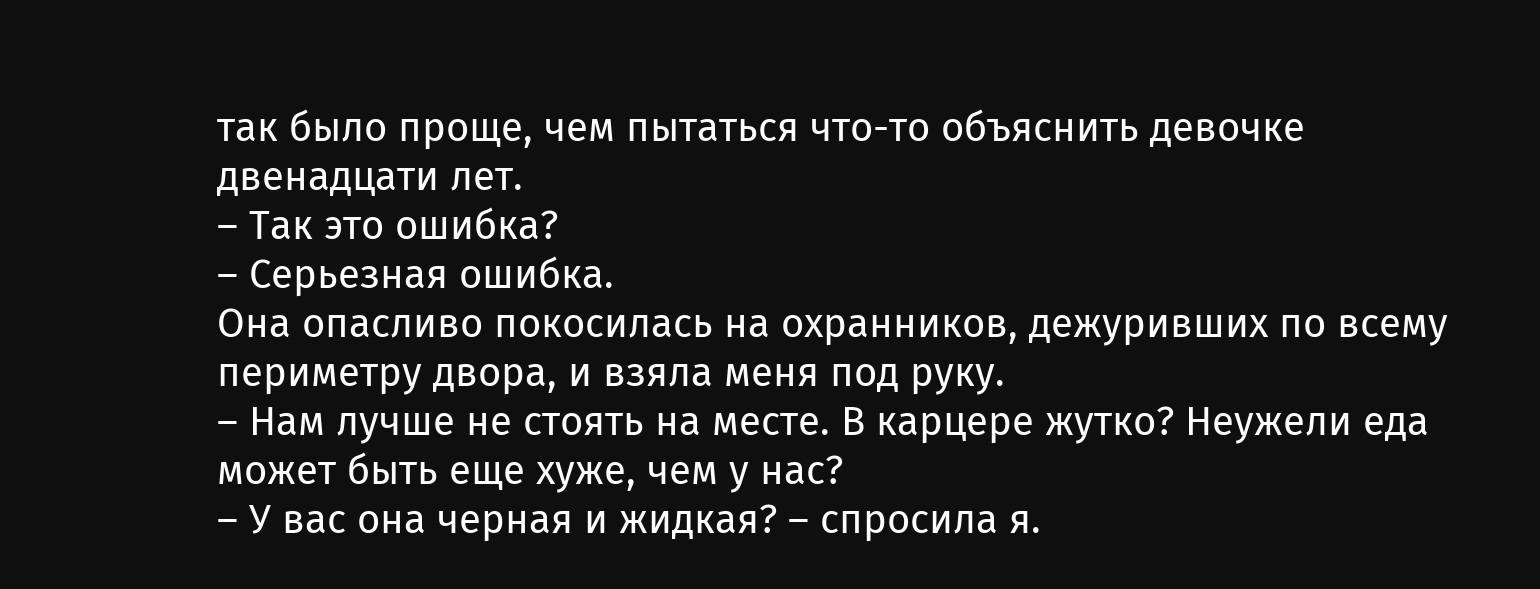так было проще, чем пытаться что-то объяснить девочке двенадцати лет.
– Так это ошибка?
– Серьезная ошибка.
Она опасливо покосилась на охранников, дежуривших по всему периметру двора, и взяла меня под руку.
– Нам лучше не стоять на месте. В карцере жутко? Неужели еда может быть еще хуже, чем у нас?
– У вас она черная и жидкая? – спросила я.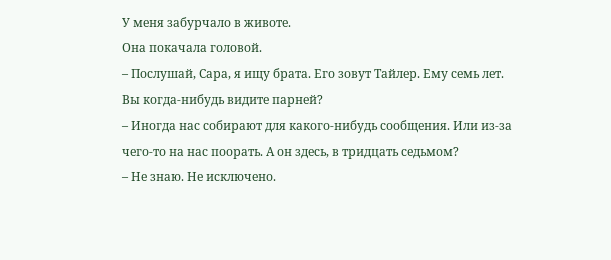У меня забурчало в животе.
Она покачала головой.
– Послушай, Сара, я ищу брата. Его зовут Тайлер. Ему семь лет. Вы когда-нибудь видите парней?
– Иногда нас собирают для какого-нибудь сообщения. Или из-за чего-то на нас поорать. А он здесь, в тридцать седьмом?
– Не знаю. Не исключено.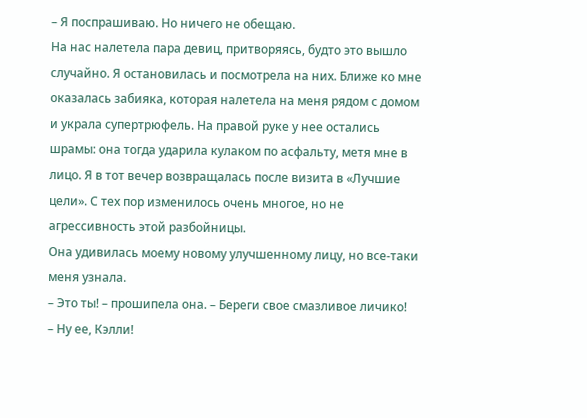– Я поспрашиваю. Но ничего не обещаю.
На нас налетела пара девиц, притворяясь, будто это вышло случайно. Я остановилась и посмотрела на них. Ближе ко мне оказалась забияка, которая налетела на меня рядом с домом и украла супертрюфель. На правой руке у нее остались шрамы: она тогда ударила кулаком по асфальту, метя мне в лицо. Я в тот вечер возвращалась после визита в «Лучшие цели». С тех пор изменилось очень многое, но не агрессивность этой разбойницы.
Она удивилась моему новому улучшенному лицу, но все-таки меня узнала.
– Это ты! – прошипела она. – Береги свое смазливое личико!
– Ну ее, Кэлли!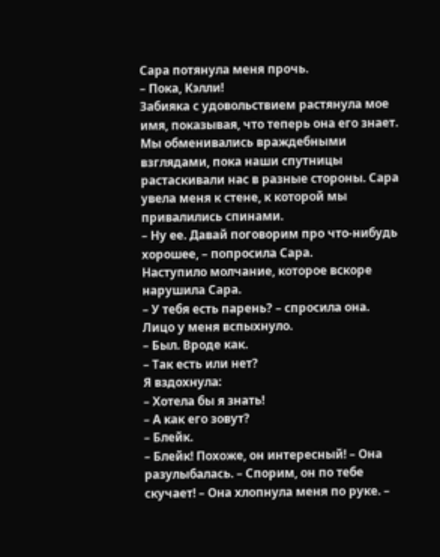Сара потянула меня прочь.
– Пока, Кэлли!
Забияка с удовольствием растянула мое имя, показывая, что теперь она его знает.
Мы обменивались враждебными взглядами, пока наши спутницы растаскивали нас в разные стороны. Сара увела меня к стене, к которой мы привалились спинами.
– Ну ее. Давай поговорим про что-нибудь хорошее, – попросила Сара.
Наступило молчание, которое вскоре нарушила Сара.
– У тебя есть парень? – спросила она.
Лицо у меня вспыхнуло.
– Был. Вроде как.
– Так есть или нет?
Я вздохнула:
– Хотела бы я знать!
– А как его зовут?
– Блейк.
– Блейк! Похоже, он интересный! – Она разулыбалась. – Спорим, он по тебе скучает! – Она хлопнула меня по руке. –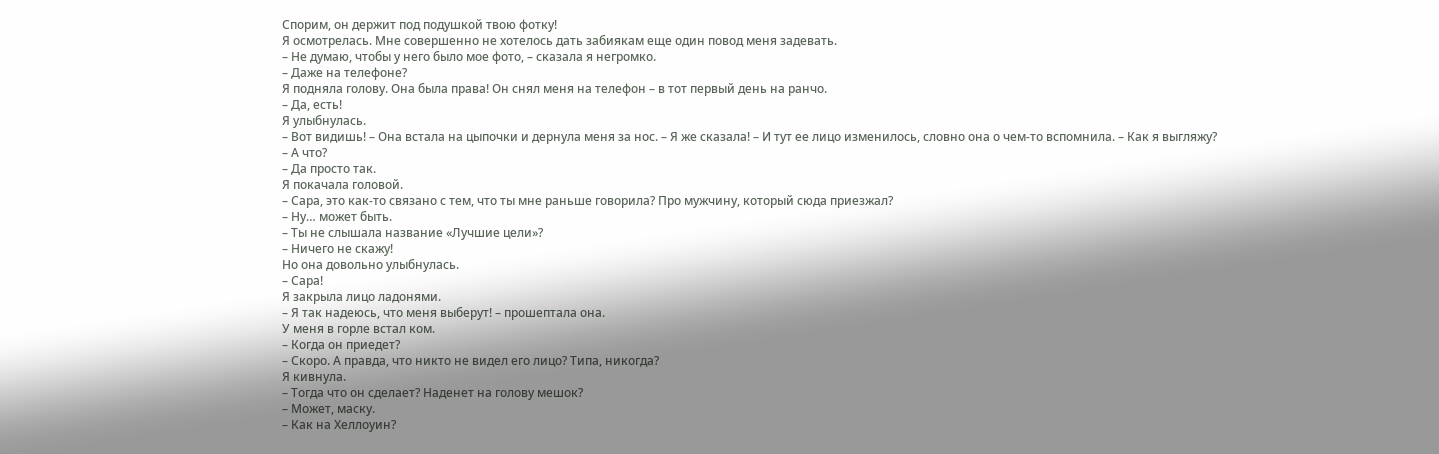Спорим, он держит под подушкой твою фотку!
Я осмотрелась. Мне совершенно не хотелось дать забиякам еще один повод меня задевать.
– Не думаю, чтобы у него было мое фото, – сказала я негромко.
– Даже на телефоне?
Я подняла голову. Она была права! Он снял меня на телефон – в тот первый день на ранчо.
– Да, есть!
Я улыбнулась.
– Вот видишь! – Она встала на цыпочки и дернула меня за нос. – Я же сказала! – И тут ее лицо изменилось, словно она о чем-то вспомнила. – Как я выгляжу?
– А что?
– Да просто так.
Я покачала головой.
– Сара, это как-то связано с тем, что ты мне раньше говорила? Про мужчину, который сюда приезжал?
– Ну… может быть.
– Ты не слышала название «Лучшие цели»?
– Ничего не скажу!
Но она довольно улыбнулась.
– Сара!
Я закрыла лицо ладонями.
– Я так надеюсь, что меня выберут! – прошептала она.
У меня в горле встал ком.
– Когда он приедет?
– Скоро. А правда, что никто не видел его лицо? Типа, никогда?
Я кивнула.
– Тогда что он сделает? Наденет на голову мешок?
– Может, маску.
– Как на Хеллоуин?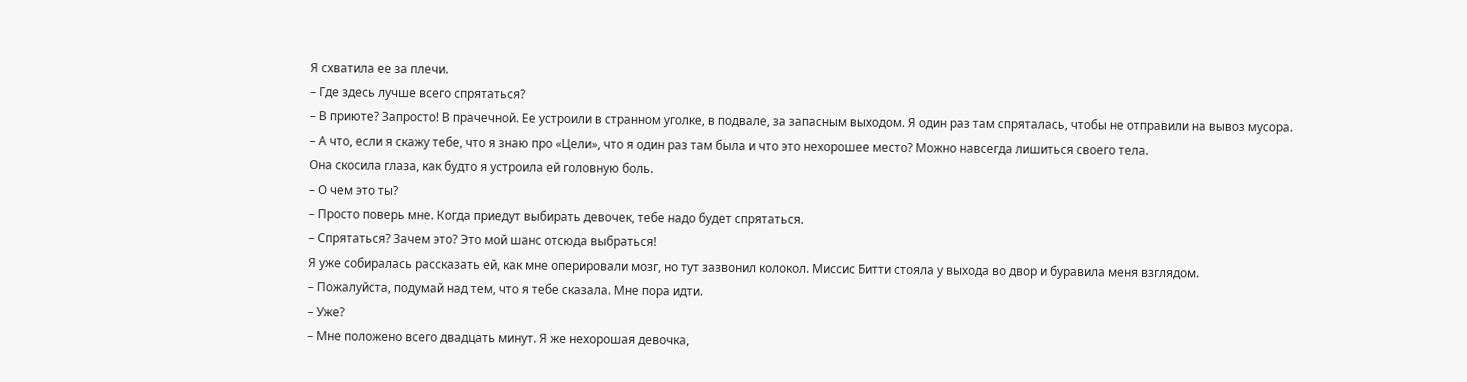Я схватила ее за плечи.
– Где здесь лучше всего спрятаться?
– В приюте? Запросто! В прачечной. Ее устроили в странном уголке, в подвале, за запасным выходом. Я один раз там спряталась, чтобы не отправили на вывоз мусора.
– А что, если я скажу тебе, что я знаю про «Цели», что я один раз там была и что это нехорошее место? Можно навсегда лишиться своего тела.
Она скосила глаза, как будто я устроила ей головную боль.
– О чем это ты?
– Просто поверь мне. Когда приедут выбирать девочек, тебе надо будет спрятаться.
– Спрятаться? Зачем это? Это мой шанс отсюда выбраться!
Я уже собиралась рассказать ей, как мне оперировали мозг, но тут зазвонил колокол. Миссис Битти стояла у выхода во двор и буравила меня взглядом.
– Пожалуйста, подумай над тем, что я тебе сказала. Мне пора идти.
– Уже?
– Мне положено всего двадцать минут. Я же нехорошая девочка,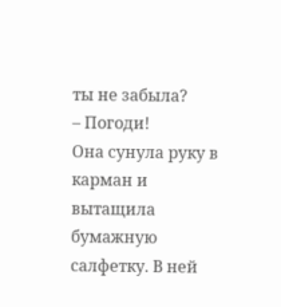ты не забыла?
– Погоди!
Она сунула руку в карман и вытащила бумажную салфетку. В ней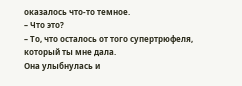оказалось что-то темное.
– Что это?
– То, что осталось от того супертрюфеля, который ты мне дала.
Она улыбнулась и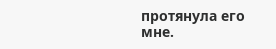протянула его мне.